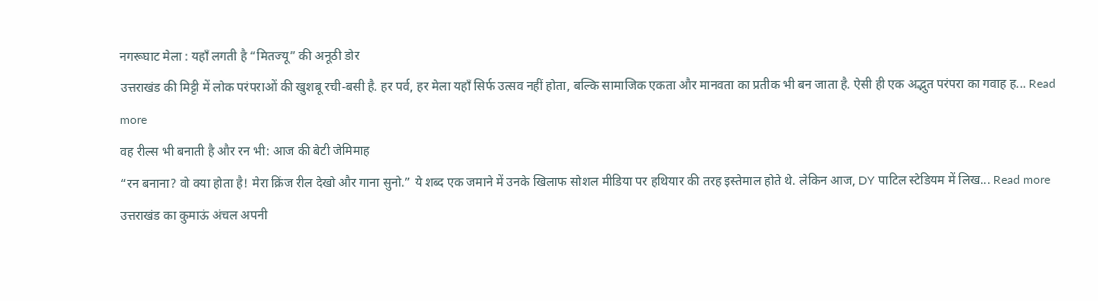नगरूघाट मेला : यहाँ लगती है “मितज्यू” की अनूठी डोर
उत्तराखंड की मिट्टी में लोक परंपराओं की खुशबू रची-बसी है. हर पर्व, हर मेला यहाँ सिर्फ उत्सव नहीं होता, बल्कि सामाजिक एकता और मानवता का प्रतीक भी बन जाता है. ऐसी ही एक अद्भुत परंपरा का गवाह ह... Read more
वह रील्स भी बनाती है और रन भी: आज की बेटी जेमिमाह
“रन बनाना? वो क्या होता है! मेरा क्रिंज रील देखो और गाना सुनो.” ये शब्द एक जमाने में उनके खिलाफ सोशल मीडिया पर हथियार की तरह इस्तेमाल होते थे. लेकिन आज, DY पाटिल स्टेडियम में लिख... Read more
उत्तराखंड का कुमाऊं अंचल अपनी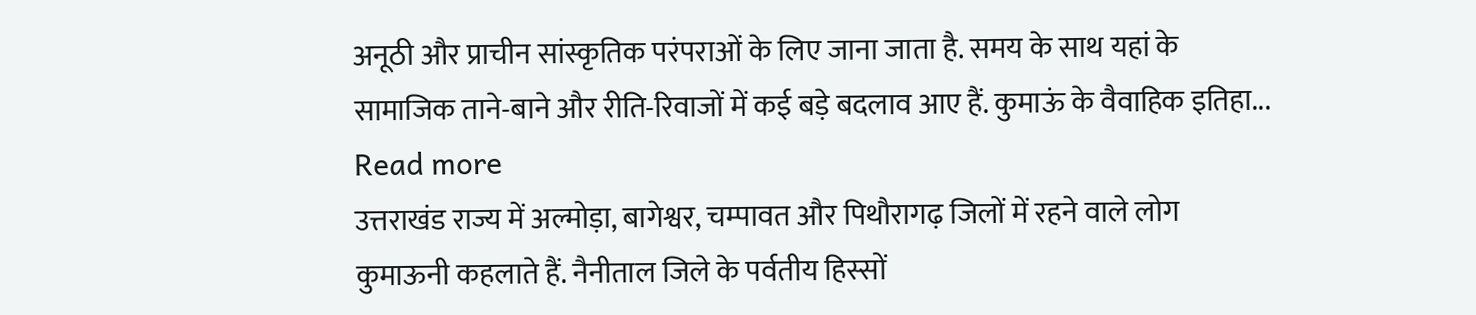अनूठी और प्राचीन सांस्कृतिक परंपराओं के लिए जाना जाता है. समय के साथ यहां के सामाजिक ताने-बाने और रीति-रिवाजों में कई बड़े बदलाव आए हैं. कुमाऊं के वैवाहिक इतिहा... Read more
उत्तराखंड राज्य में अल्मोड़ा, बागेश्वर, चम्पावत और पिथौरागढ़ जिलों में रहने वाले लोग कुमाऊनी कहलाते हैं. नैनीताल जिले के पर्वतीय हिस्सों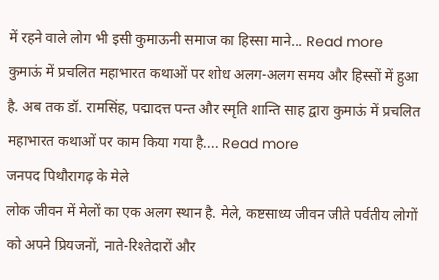में रहने वाले लोग भी इसी कुमाऊनी समाज का हिस्सा माने... Read more
कुमाऊं में प्रचलित महाभारत कथाओं पर शोध अलग-अलग समय और हिस्सों में हुआ है. अब तक डॉ. रामसिंह, पद्मादत्त पन्त और स्मृति शान्ति साह द्वारा कुमाऊं में प्रचलित महाभारत कथाओं पर काम किया गया है.... Read more
जनपद पिथौरागढ़ के मेले
लोक जीवन में मेलों का एक अलग स्थान है. मेले, कष्टसाध्य जीवन जीते पर्वतीय लोगों को अपने प्रियजनों, नाते-रिश्तेदारों और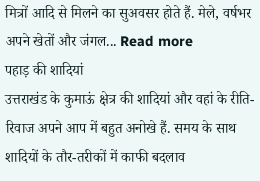मित्रों आदि से मिलने का सुअवसर होते हैं. मेले, वर्षभर अपने खेतों और जंगल... Read more
पहाड़ की शादियां
उत्तराखंड के कुमाऊं क्षेत्र की शादियां और वहां के रीति-रिवाज अपने आप में बहुत अनोखे हैं. समय के साथ शादियों के तौर-तरीकों में काफी बदलाव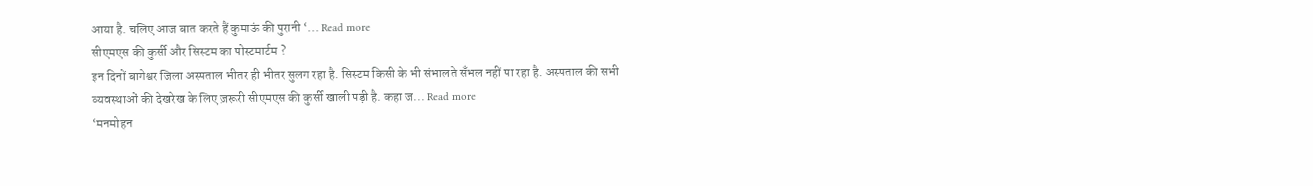आया है. चलिए आज बात करते हैं कुमाऊं की पुरानी ‘... Read more
सीएमएस की कुर्सी और सिस्टम का पोस्टमार्टम ?
इन दिनों बागेश्वर जिला अस्पताल भीतर ही भीतर सुलग रहा है. सिस्टम किसी के भी संभालते सँभल नहीं पा रहा है. अस्पताल की सभी व्यवस्थाओं की देखरेख के लिए ज़रूरी सीएमएस की कुर्सी खाली पड़ी है. कहा ज... Read more
‘मनमोहन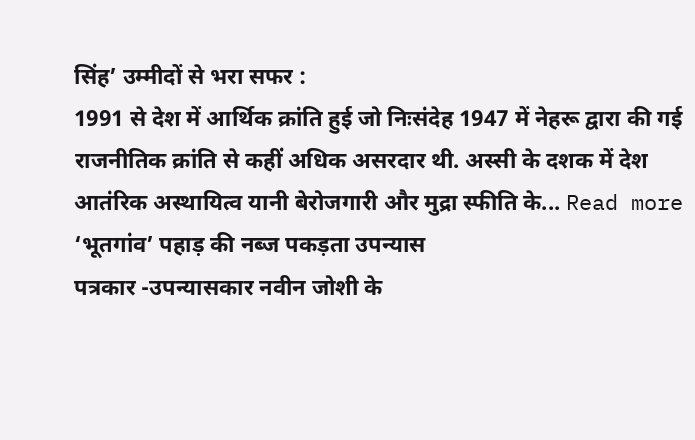सिंह’ उम्मीदों से भरा सफर :
1991 से देश में आर्थिक क्रांति हुई जो निःसंदेह 1947 में नेहरू द्वारा की गई राजनीतिक क्रांति से कहीं अधिक असरदार थी. अस्सी के दशक में देश आतंरिक अस्थायित्व यानी बेरोजगारी और मुद्रा स्फीति के... Read more
‘भूतगांव’ पहाड़ की नब्ज पकड़ता उपन्यास
पत्रकार -उपन्यासकार नवीन जोशी के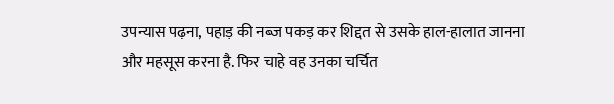उपन्यास पढ़ना, पहाड़ की नब्ज पकड़ कर शिद्दत से उसके हाल-हालात जानना और महसूस करना है. फिर चाहे वह उनका चर्चित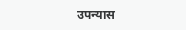उपन्यास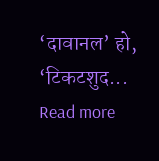‘दावानल’ हो, ‘टिकटशुद... Read more